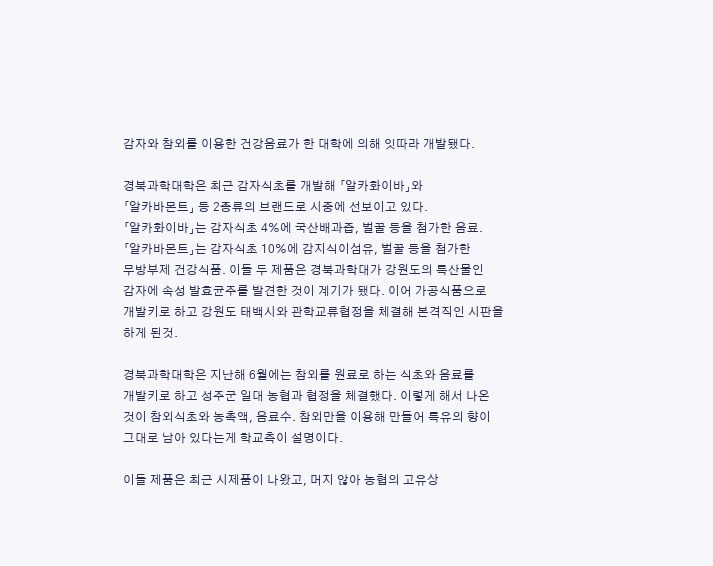감자와 참외를 이용한 건강음료가 한 대학에 의해 잇따라 개발됐다.

경북과학대학은 최근 감자식초를 개발해 「알카화이바」와
「알카바몬트」 등 2종류의 브랜드로 시중에 선보이고 있다.
「알카화이바」는 감자식초 4%에 국산배과즙, 벌꿀 등을 첨가한 음료.
「알카바몬트」는 감자식초 10%에 감지식이섬유, 벌꿀 등을 첨가한
무방부제 건강식품. 이들 두 제품은 경북과학대가 강원도의 특산물인
감자에 속성 발효균주를 발견한 것이 계기가 됐다. 이어 가공식품으로
개발키로 하고 강원도 태백시와 관학교류협정을 체결해 본격직인 시판을
하게 된것.

경북과학대학은 지난해 6월에는 참외를 원료로 하는 식초와 음료를
개발키로 하고 성주군 일대 농협과 협정을 체결했다. 이렇게 해서 나온
것이 참외식초와 농촉액, 음료수. 참외만을 이용해 만들어 특유의 향이
그대로 남아 있다는게 학교측이 설명이다.

이들 제품은 최근 시제품이 나왔고, 머지 않아 농협의 고유상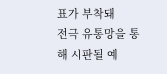표가 부착돼
전극 유통망을 통해 시판될 예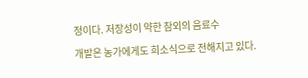정이다. 저장성이 약한 참외의 음료수
개발은 농가에게도 희소식으로 전해지고 있다.